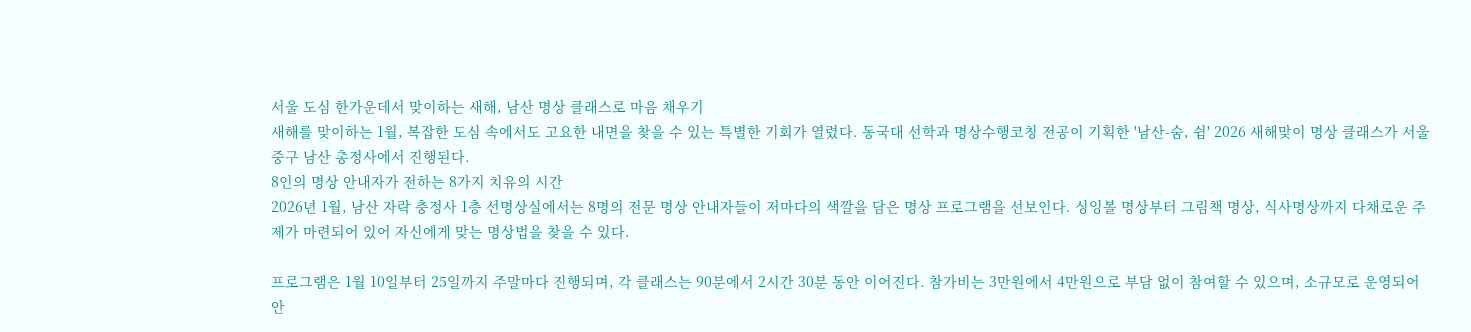서울 도심 한가운데서 맞이하는 새해, 남산 명상 클래스로 마음 채우기
새해를 맞이하는 1월, 복잡한 도심 속에서도 고요한 내면을 찾을 수 있는 특별한 기회가 열렸다. 동국대 선학과 명상수행코칭 전공이 기획한 '남산-숨, 쉼' 2026 새해맞이 명상 클래스가 서울 중구 남산 총정사에서 진행된다.
8인의 명상 안내자가 전하는 8가지 치유의 시간
2026년 1월, 남산 자락 충정사 1층 선명상실에서는 8명의 전문 명상 안내자들이 저마다의 색깔을 담은 명상 프로그램을 선보인다. 싱잉볼 명상부터 그림책 명상, 식사명상까지 다채로운 주제가 마련되어 있어 자신에게 맞는 명상법을 찾을 수 있다.

프로그램은 1월 10일부터 25일까지 주말마다 진행되며, 각 클래스는 90분에서 2시간 30분 동안 이어진다. 참가비는 3만원에서 4만원으로 부담 없이 참여할 수 있으며, 소규모로 운영되어 안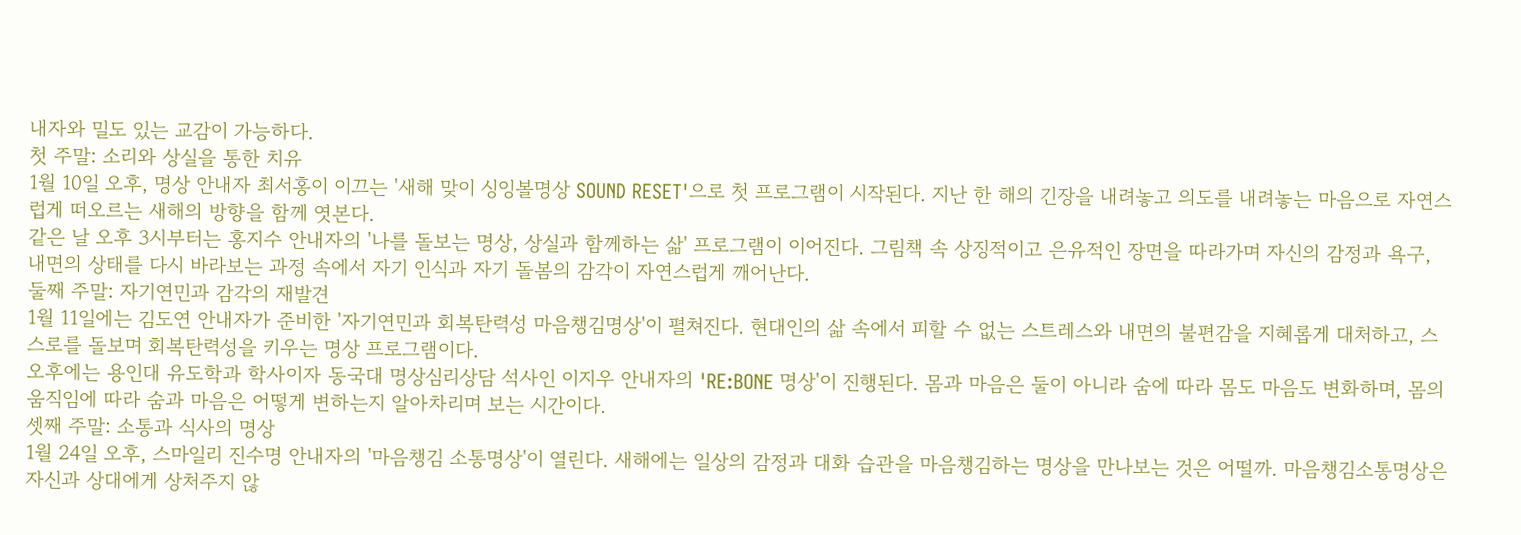내자와 밀도 있는 교감이 가능하다.
첫 주말: 소리와 상실을 통한 치유
1월 10일 오후, 명상 안내자 최서홍이 이끄는 '새해 맞이 싱잉볼명상 SOUND RESET'으로 첫 프로그램이 시작된다. 지난 한 해의 긴장을 내려놓고 의도를 내려놓는 마음으로 자연스럽게 떠오르는 새해의 방향을 함께 엿본다.
같은 날 오후 3시부터는 홍지수 안내자의 '나를 돌보는 명상, 상실과 함께하는 삶' 프로그램이 이어진다. 그림책 속 상징적이고 은유적인 장면을 따라가며 자신의 감정과 욕구, 내면의 상태를 다시 바라보는 과정 속에서 자기 인식과 자기 돌봄의 감각이 자연스럽게 깨어난다.
둘째 주말: 자기연민과 감각의 재발견
1월 11일에는 김도연 안내자가 준비한 '자기연민과 회복탄력성 마음챙김명상'이 펼쳐진다. 현대인의 삶 속에서 피할 수 없는 스트레스와 내면의 불편감을 지혜롭게 대처하고, 스스로를 돌보며 회복탄력성을 키우는 명상 프로그램이다.
오후에는 용인대 유도학과 학사이자 동국대 명상심리상담 석사인 이지우 안내자의 'RE:BONE 명상'이 진행된다. 몸과 마음은 둘이 아니라 숨에 따라 몸도 마음도 변화하며, 몸의 움직임에 따라 숨과 마음은 어떻게 변하는지 알아차리며 보는 시간이다.
셋째 주말: 소통과 식사의 명상
1월 24일 오후, 스마일리 진수명 안내자의 '마음챙김 소통명상'이 열린다. 새해에는 일상의 감정과 대화 습관을 마음챙김하는 명상을 만나보는 것은 어떨까. 마음챙김소통명상은 자신과 상대에게 상처주지 않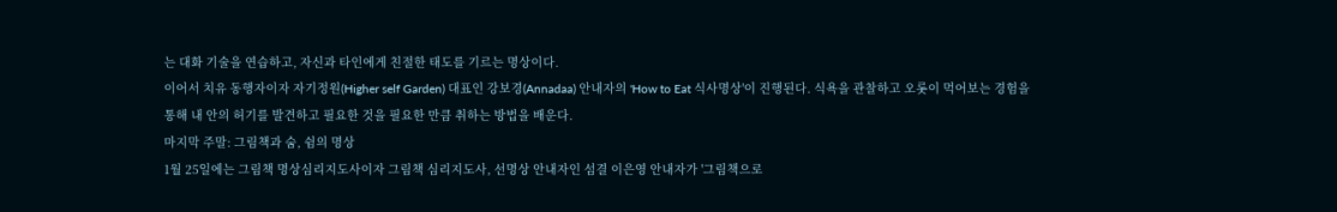는 대화 기술을 연습하고, 자신과 타인에게 친절한 태도를 기르는 명상이다.
이어서 치유 동행자이자 자기정원(Higher self Garden) 대표인 강보경(Annadaa) 안내자의 'How to Eat 식사명상'이 진행된다. 식욕을 관찰하고 오롯이 먹어보는 경험을 통해 내 안의 허기를 발견하고 필요한 것을 필요한 만큼 취하는 방법을 배운다.
마지막 주말: 그림책과 숨, 쉼의 명상
1월 25일에는 그림책 명상심리지도사이자 그림책 심리지도사, 선명상 안내자인 섬결 이은영 안내자가 '그림책으로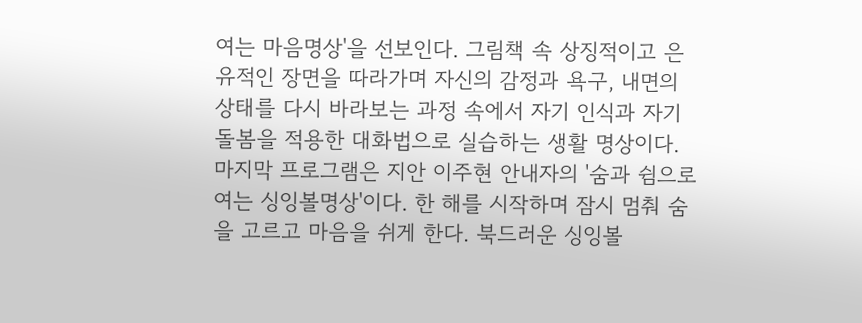여는 마음명상'을 선보인다. 그림책 속 상징적이고 은유적인 장면을 따라가며 자신의 감정과 욕구, 내면의 상태를 다시 바라보는 과정 속에서 자기 인식과 자기 돌봄을 적용한 대화법으로 실습하는 생활 명상이다.
마지막 프로그램은 지안 이주현 안내자의 '숨과 쉼으로 여는 싱잉볼명상'이다. 한 해를 시작하며 잠시 멈춰 숨을 고르고 마음을 쉬게 한다. 북드러운 싱잉볼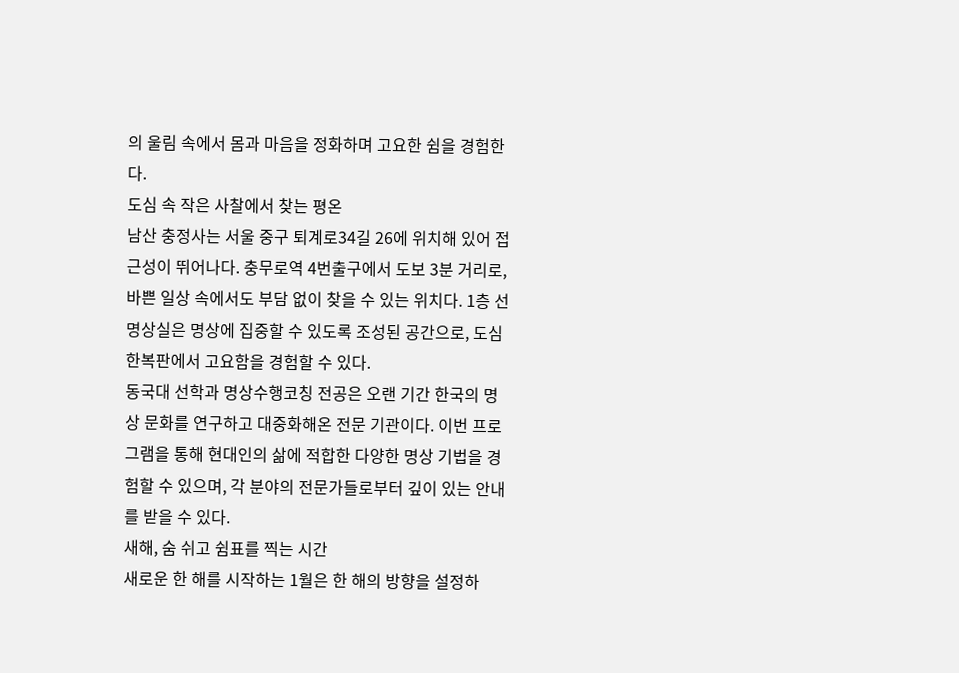의 울림 속에서 몸과 마음을 정화하며 고요한 쉼을 경험한다.
도심 속 작은 사찰에서 찾는 평온
남산 충정사는 서울 중구 퇴계로34길 26에 위치해 있어 접근성이 뛰어나다. 충무로역 4번출구에서 도보 3분 거리로, 바쁜 일상 속에서도 부담 없이 찾을 수 있는 위치다. 1층 선명상실은 명상에 집중할 수 있도록 조성된 공간으로, 도심 한복판에서 고요함을 경험할 수 있다.
동국대 선학과 명상수행코칭 전공은 오랜 기간 한국의 명상 문화를 연구하고 대중화해온 전문 기관이다. 이번 프로그램을 통해 현대인의 삶에 적합한 다양한 명상 기법을 경험할 수 있으며, 각 분야의 전문가들로부터 깊이 있는 안내를 받을 수 있다.
새해, 숨 쉬고 쉼표를 찍는 시간
새로운 한 해를 시작하는 1월은 한 해의 방향을 설정하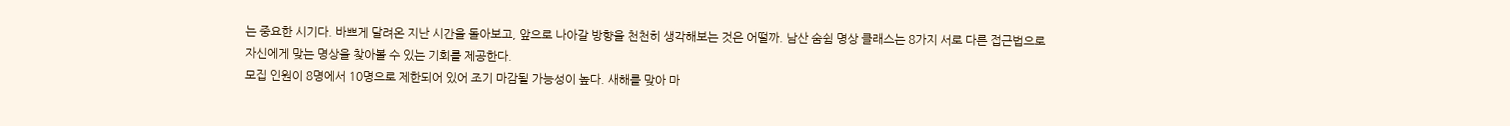는 중요한 시기다. 바쁘게 달려온 지난 시간을 돌아보고, 앞으로 나아갈 방향을 천천히 생각해보는 것은 어떨까. 남산 숨쉼 명상 클래스는 8가지 서로 다른 접근법으로 자신에게 맞는 명상을 찾아볼 수 있는 기회를 제공한다.
모집 인원이 8명에서 10명으로 제한되어 있어 조기 마감될 가능성이 높다. 새해를 맞아 마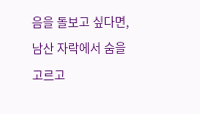음을 돌보고 싶다면, 남산 자락에서 숨을 고르고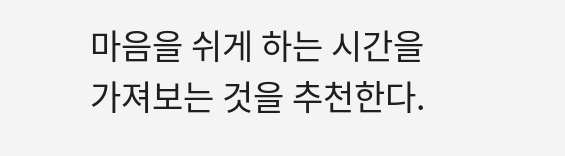마음을 쉬게 하는 시간을 가져보는 것을 추천한다.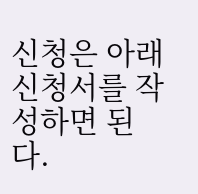신청은 아래 신청서를 작성하면 된다.